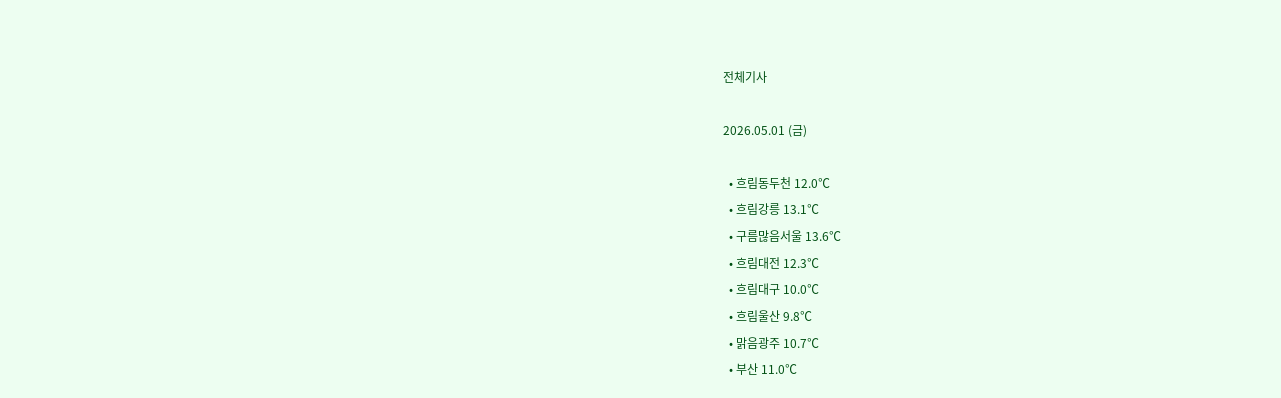전체기사

2026.05.01 (금)

  • 흐림동두천 12.0℃
  • 흐림강릉 13.1℃
  • 구름많음서울 13.6℃
  • 흐림대전 12.3℃
  • 흐림대구 10.0℃
  • 흐림울산 9.8℃
  • 맑음광주 10.7℃
  • 부산 11.0℃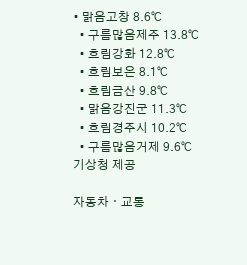• 맑음고창 8.6℃
  • 구름많음제주 13.8℃
  • 흐림강화 12.8℃
  • 흐림보은 8.1℃
  • 흐림금산 9.8℃
  • 맑음강진군 11.3℃
  • 흐림경주시 10.2℃
  • 구름많음거제 9.6℃
기상청 제공

자동차ㆍ교통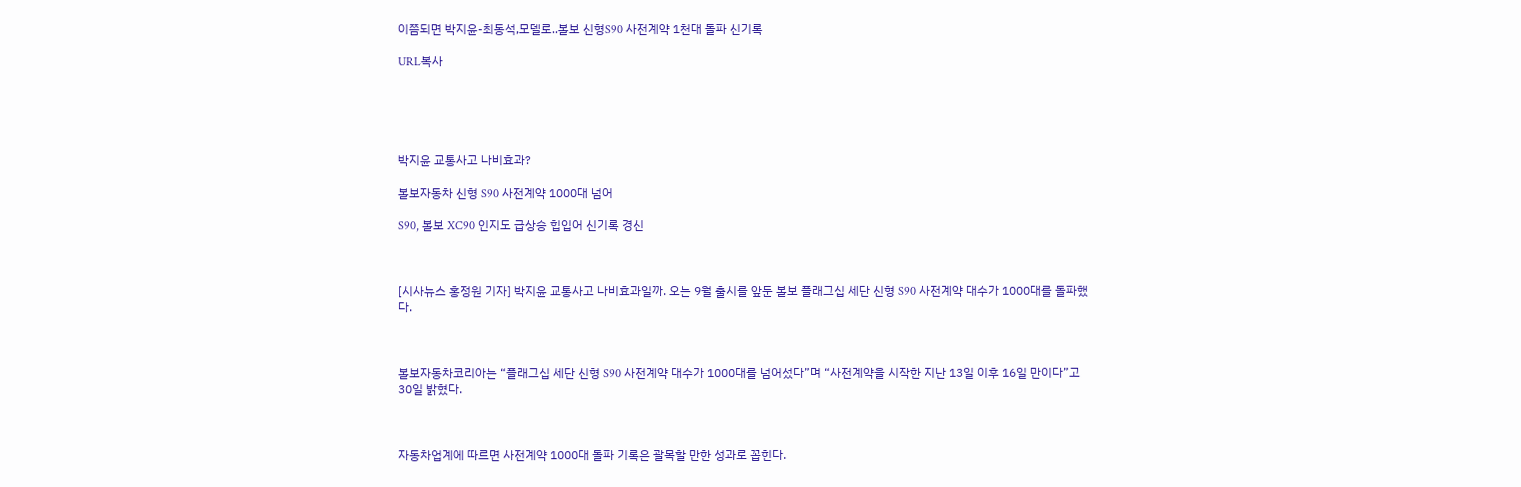이쯤되면 박지윤-최동석,모델로..볼보 신형S90 사전계약 1천대 돌파 신기록

URL복사





박지윤 교통사고 나비효과?

볼보자동차 신형 S90 사전계약 1000대 넘어

S90, 볼보 XC90 인지도 급상승 힙입어 신기록 경신



[시사뉴스 홍정원 기자] 박지윤 교통사고 나비효과일까. 오는 9월 출시를 앞둔 볼보 플래그십 세단 신형 S90 사전계약 대수가 1000대를 돌파했다.



볼보자동차코리아는 “플래그십 세단 신형 S90 사전계약 대수가 1000대를 넘어섰다”며 “사전계약을 시작한 지난 13일 이후 16일 만이다”고 30일 밝혔다.



자동차업계에 따르면 사전계약 1000대 돌파 기록은 괄목할 만한 성과로 꼽힌다.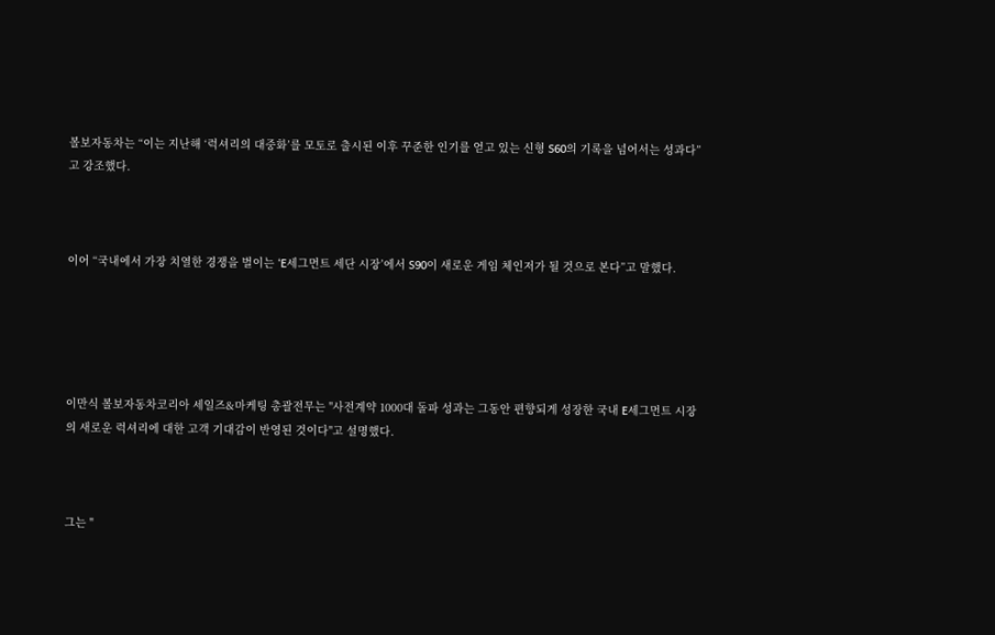볼보자동차는 “이는 지난해 ‘럭셔리의 대중화’를 모토로 출시된 이후 꾸준한 인기를 얻고 있는 신형 S60의 기록을 넘어서는 성과다”고 강조했다.



이어 “국내에서 가장 치열한 경쟁을 벌이는 ‘E세그먼트 세단 시장’에서 S90이 새로운 게임 체인저가 될 것으로 본다”고 말했다.





이만식 볼보자동차코리아 세일즈&마케팅 총괄전무는 "사전계약 1000대 돌파 성과는 그동안 편향되게 성장한 국내 E세그먼트 시장의 새로운 럭셔리에 대한 고객 기대감이 반영된 것이다"고 설명했다.



그는 "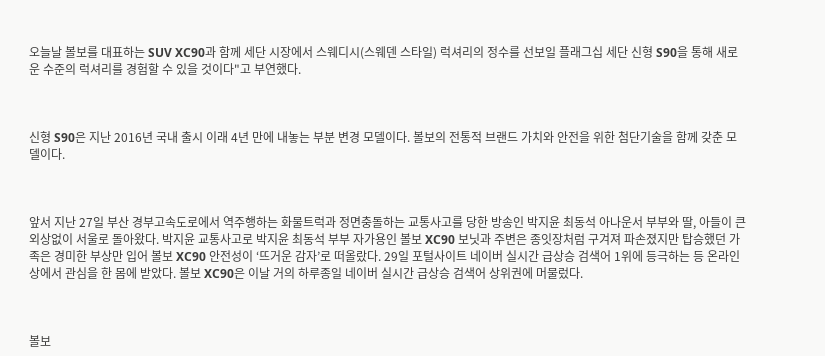오늘날 볼보를 대표하는 SUV XC90과 함께 세단 시장에서 스웨디시(스웨덴 스타일) 럭셔리의 정수를 선보일 플래그십 세단 신형 S90을 통해 새로운 수준의 럭셔리를 경험할 수 있을 것이다"고 부연했다.



신형 S90은 지난 2016년 국내 출시 이래 4년 만에 내놓는 부분 변경 모델이다. 볼보의 전통적 브랜드 가치와 안전을 위한 첨단기술을 함께 갖춘 모델이다.



앞서 지난 27일 부산 경부고속도로에서 역주행하는 화물트럭과 정면충돌하는 교통사고를 당한 방송인 박지윤 최동석 아나운서 부부와 딸, 아들이 큰 외상없이 서울로 돌아왔다. 박지윤 교통사고로 박지윤 최동석 부부 자가용인 볼보 XC90 보닛과 주변은 종잇장처럼 구겨져 파손졌지만 탑승했던 가족은 경미한 부상만 입어 볼보 XC90 안전성이 ‘뜨거운 감자’로 떠올랐다. 29일 포털사이트 네이버 실시간 급상승 검색어 1위에 등극하는 등 온라인 상에서 관심을 한 몸에 받았다. 볼보 XC90은 이날 거의 하루종일 네이버 실시간 급상승 검색어 상위권에 머물렀다.



볼보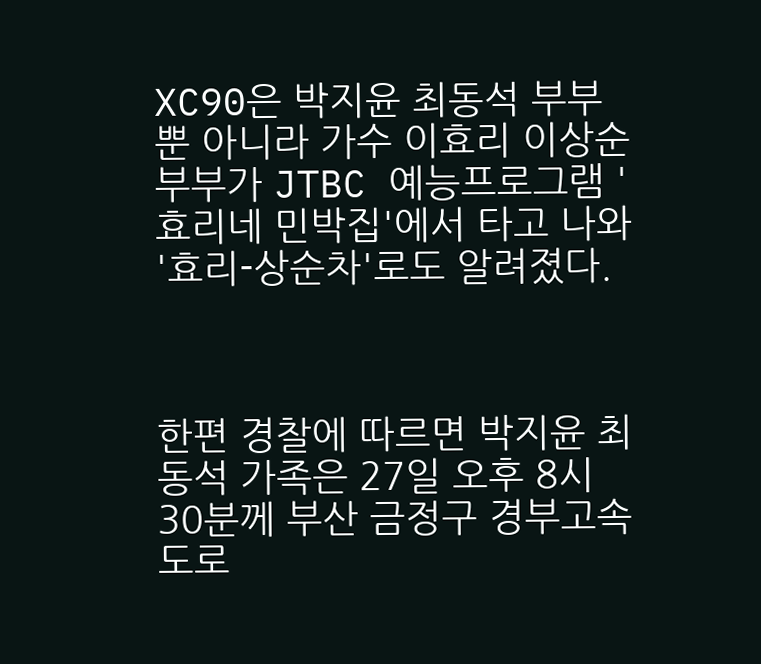XC90은 박지윤 최동석 부부뿐 아니라 가수 이효리 이상순 부부가 JTBC 예능프로그램 '효리네 민박집'에서 타고 나와 '효리-상순차'로도 알려졌다.



한편 경찰에 따르면 박지윤 최동석 가족은 27일 오후 8시 30분께 부산 금정구 경부고속도로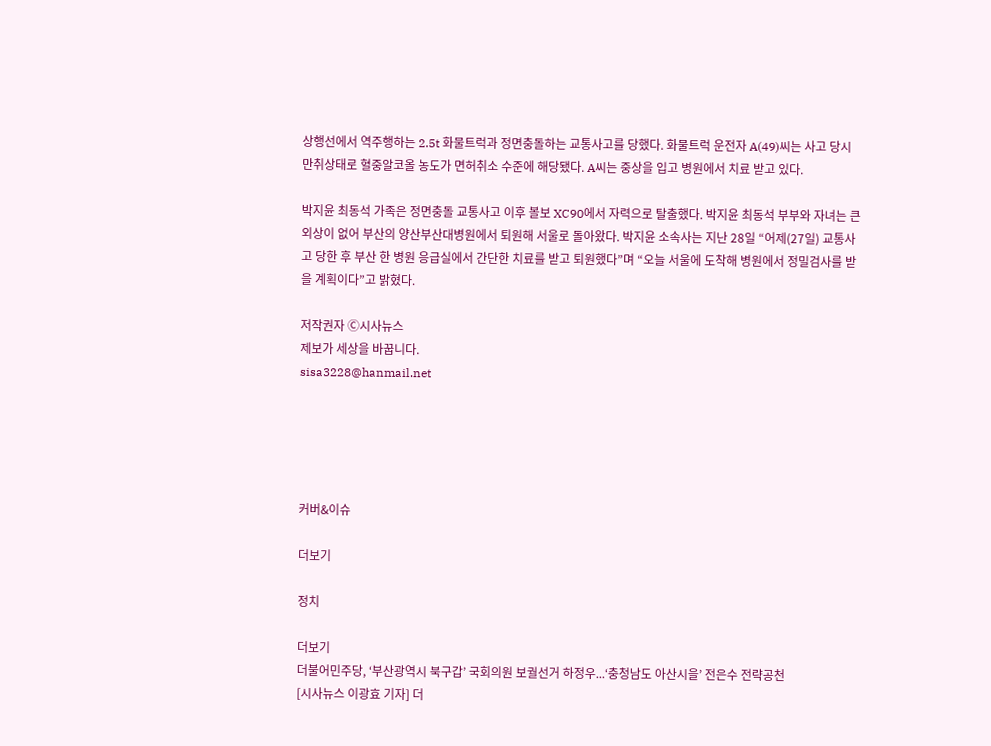상행선에서 역주행하는 2.5t 화물트럭과 정면충돌하는 교통사고를 당했다. 화물트럭 운전자 A(49)씨는 사고 당시 만취상태로 혈중알코올 농도가 면허취소 수준에 해당됐다. A씨는 중상을 입고 병원에서 치료 받고 있다.

박지윤 최동석 가족은 정면충돌 교통사고 이후 볼보 XC90에서 자력으로 탈출했다. 박지윤 최동석 부부와 자녀는 큰 외상이 없어 부산의 양산부산대병원에서 퇴원해 서울로 돌아왔다. 박지윤 소속사는 지난 28일 “어제(27일) 교통사고 당한 후 부산 한 병원 응급실에서 간단한 치료를 받고 퇴원했다”며 “오늘 서울에 도착해 병원에서 정밀검사를 받을 계획이다”고 밝혔다.

저작권자 Ⓒ시사뉴스
제보가 세상을 바꿉니다.
sisa3228@hanmail.net





커버&이슈

더보기

정치

더보기
더불어민주당, ‘부산광역시 북구갑’ 국회의원 보궐선거 하정우...‘충청남도 아산시을’ 전은수 전략공천
[시사뉴스 이광효 기자] 더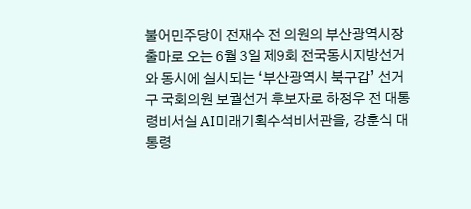불어민주당이 전재수 전 의원의 부산광역시장 출마로 오는 6월 3일 제9회 전국동시지방선거와 동시에 실시되는 ‘부산광역시 북구갑’ 선거구 국회의원 보궐선거 후보자로 하정우 전 대통령비서실 AI미래기획수석비서관을, 강훈식 대통령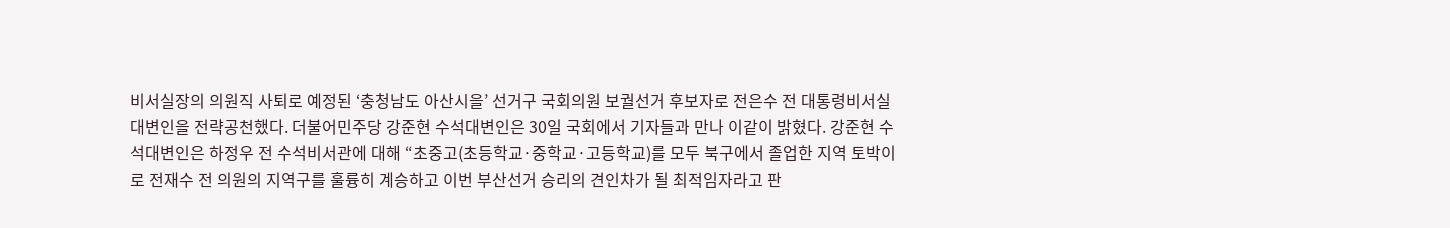비서실장의 의원직 사퇴로 예정된 ‘충청남도 아산시을’ 선거구 국회의원 보궐선거 후보자로 전은수 전 대통령비서실 대변인을 전략공천했다. 더불어민주당 강준현 수석대변인은 30일 국회에서 기자들과 만나 이같이 밝혔다. 강준현 수석대변인은 하정우 전 수석비서관에 대해 “초중고(초등학교·중학교·고등학교)를 모두 북구에서 졸업한 지역 토박이로 전재수 전 의원의 지역구를 훌륭히 계승하고 이번 부산선거 승리의 견인차가 될 최적임자라고 판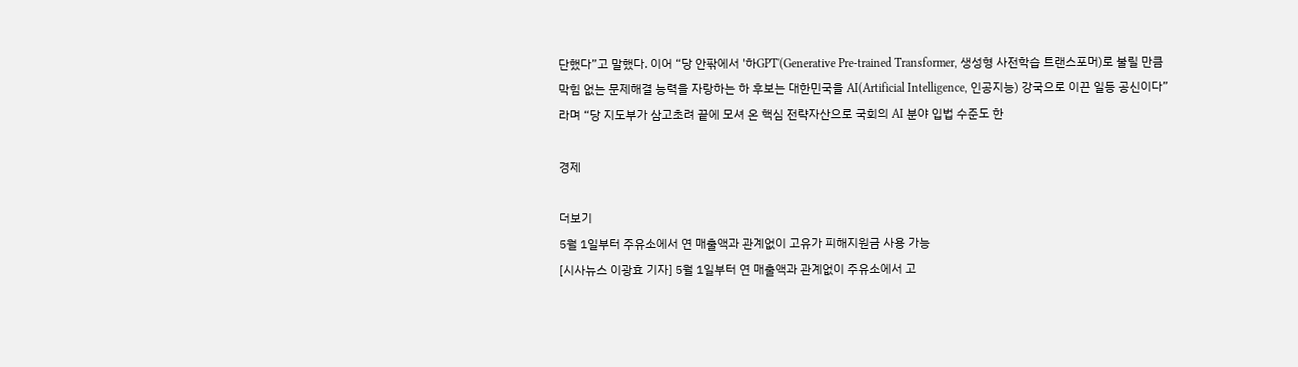단했다”고 말했다. 이어 “당 안팎에서 '하GPT'(Generative Pre-trained Transformer, 생성형 사전학습 트랜스포머)로 불릴 만큼 막힘 없는 문제해결 능력을 자랑하는 하 후보는 대한민국을 AI(Artificial Intelligence, 인공지능) 강국으로 이끈 일등 공신이다”라며 “당 지도부가 삼고초려 끝에 모셔 온 핵심 전략자산으로 국회의 AI 분야 입법 수준도 한

경제

더보기
5월 1일부터 주유소에서 연 매출액과 관계없이 고유가 피해지원금 사용 가능
[시사뉴스 이광효 기자] 5월 1일부터 연 매출액과 관계없이 주유소에서 고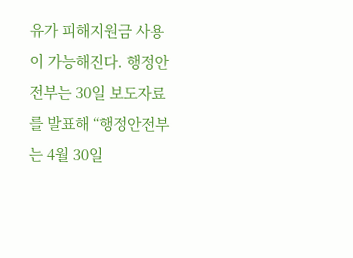유가 피해지원금 사용이 가능해진다. 행정안전부는 30일 보도자료를 발표해 “행정안전부는 4월 30일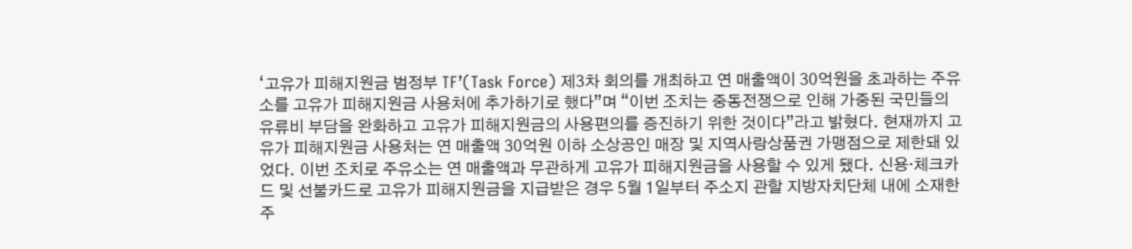‘고유가 피해지원금 범정부 TF’(Task Force) 제3차 회의를 개최하고 연 매출액이 30억원을 초과하는 주유소를 고유가 피해지원금 사용처에 추가하기로 했다”며 “이번 조치는 중동전쟁으로 인해 가중된 국민들의 유류비 부담을 완화하고 고유가 피해지원금의 사용편의를 증진하기 위한 것이다”라고 밝혔다. 현재까지 고유가 피해지원금 사용처는 연 매출액 30억원 이하 소상공인 매장 및 지역사랑상품권 가맹점으로 제한돼 있었다. 이번 조치로 주유소는 연 매출액과 무관하게 고유가 피해지원금을 사용할 수 있게 됐다. 신용·체크카드 및 선불카드로 고유가 피해지원금을 지급받은 경우 5월 1일부터 주소지 관할 지방자치단체 내에 소재한 주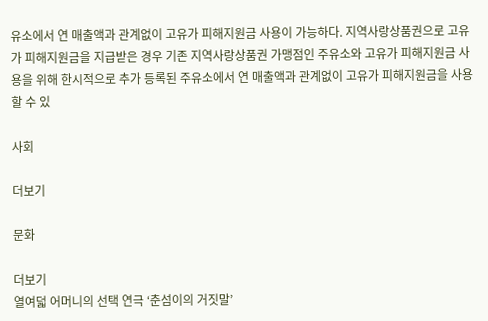유소에서 연 매출액과 관계없이 고유가 피해지원금 사용이 가능하다. 지역사랑상품권으로 고유가 피해지원금을 지급받은 경우 기존 지역사랑상품권 가맹점인 주유소와 고유가 피해지원금 사용을 위해 한시적으로 추가 등록된 주유소에서 연 매출액과 관계없이 고유가 피해지원금을 사용할 수 있

사회

더보기

문화

더보기
열여덟 어머니의 선택 연극 ‘춘섬이의 거짓말’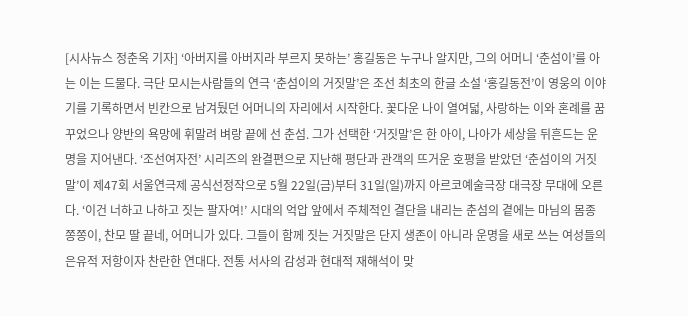[시사뉴스 정춘옥 기자] ‘아버지를 아버지라 부르지 못하는’ 홍길동은 누구나 알지만, 그의 어머니 ‘춘섬이’를 아는 이는 드물다. 극단 모시는사람들의 연극 ‘춘섬이의 거짓말’은 조선 최초의 한글 소설 ‘홍길동전’이 영웅의 이야기를 기록하면서 빈칸으로 남겨뒀던 어머니의 자리에서 시작한다. 꽃다운 나이 열여덟, 사랑하는 이와 혼례를 꿈꾸었으나 양반의 욕망에 휘말려 벼랑 끝에 선 춘섬. 그가 선택한 ‘거짓말’은 한 아이, 나아가 세상을 뒤흔드는 운명을 지어낸다. ‘조선여자전’ 시리즈의 완결편으로 지난해 평단과 관객의 뜨거운 호평을 받았던 ‘춘섬이의 거짓말’이 제47회 서울연극제 공식선정작으로 5월 22일(금)부터 31일(일)까지 아르코예술극장 대극장 무대에 오른다. ‘이건 너하고 나하고 짓는 팔자여!’ 시대의 억압 앞에서 주체적인 결단을 내리는 춘섬의 곁에는 마님의 몸종 쫑쫑이, 찬모 딸 끝네, 어머니가 있다. 그들이 함께 짓는 거짓말은 단지 생존이 아니라 운명을 새로 쓰는 여성들의 은유적 저항이자 찬란한 연대다. 전통 서사의 감성과 현대적 재해석이 맞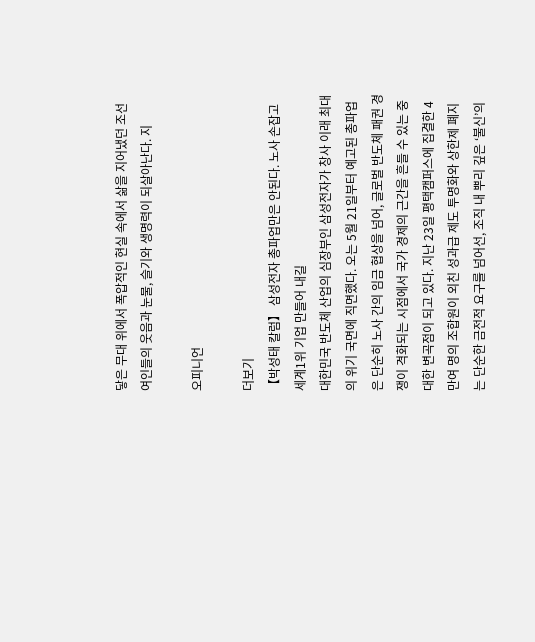닿은 무대 위에서 폭압적인 현실 속에서 삶을 지어냈던 조선 여인들의 웃음과 눈물, 슬기와 생명력이 되살아난다. 지

오피니언

더보기
【박성태 칼럼】 삼성전자 총파업만은 안된다. 노사 손잡고 세계1위 기업 만들어 내길
대한민국 반도체 산업의 심장부인 삼성전자가 창사 이래 최대의 위기 국면에 직면했다. 오는 5월 21일부터 예고된 총파업은 단순히 노사 간의 임금 협상을 넘어, 글로벌 반도체 패권 경쟁이 격화되는 시점에서 국가 경제의 근간을 흔들 수 있는 중대한 변곡점이 되고 있다. 지난 23일 평택캠퍼스에 집결한 4만여 명의 조합원이 외친 성과급 제도 투명화와 상한제 폐지는 단순한 금전적 요구를 넘어선, 조직 내 뿌리 깊은 ‘불신’의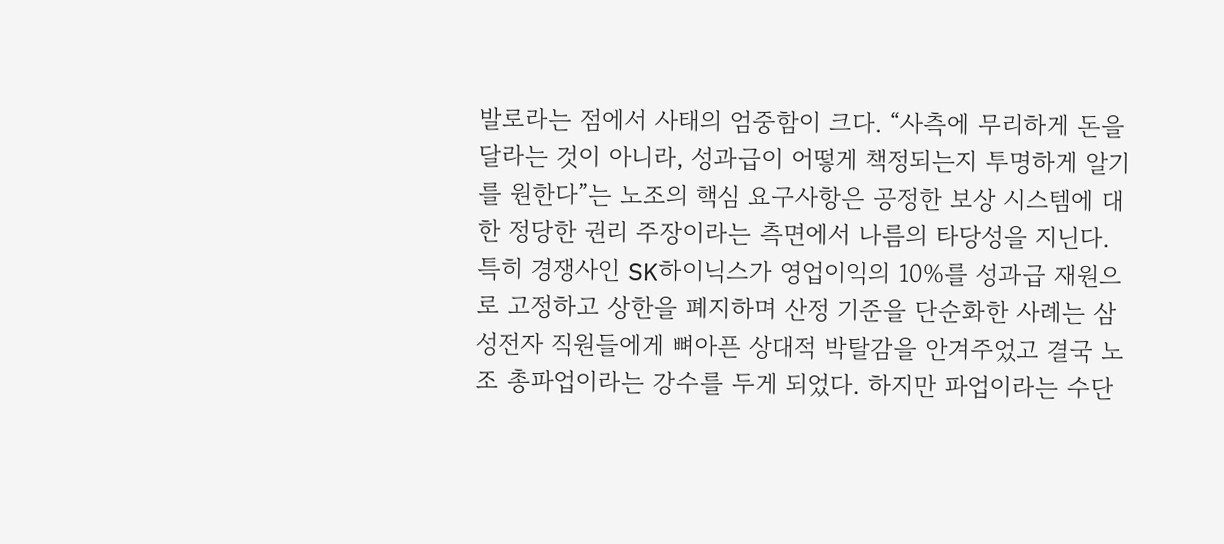발로라는 점에서 사태의 엄중함이 크다. “사측에 무리하게 돈을 달라는 것이 아니라, 성과급이 어떻게 책정되는지 투명하게 알기를 원한다”는 노조의 핵심 요구사항은 공정한 보상 시스템에 대한 정당한 권리 주장이라는 측면에서 나름의 타당성을 지닌다. 특히 경쟁사인 SK하이닉스가 영업이익의 10%를 성과급 재원으로 고정하고 상한을 폐지하며 산정 기준을 단순화한 사례는 삼성전자 직원들에게 뼈아픈 상대적 박탈감을 안겨주었고 결국 노조 총파업이라는 강수를 두게 되었다. 하지만 파업이라는 수단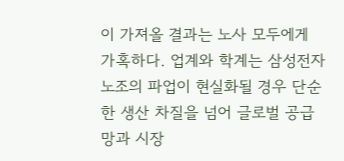이 가져올 결과는 노사 모두에게 가혹하다. 업계와 학계는 삼성전자 노조의 파업이 현실화될 경우 단순한 생산 차질을 넘어 글로벌 공급망과 시장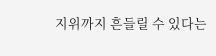지위까지 흔들릴 수 있다는